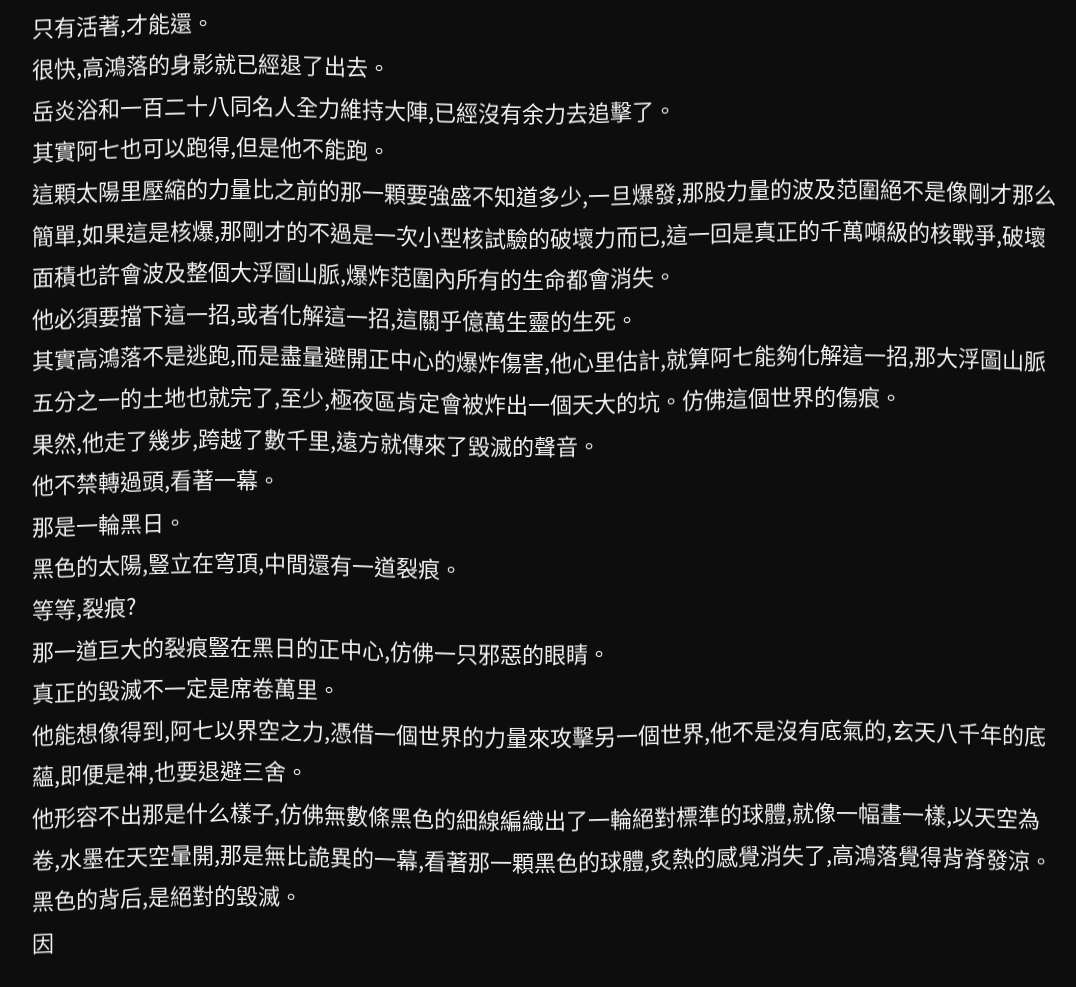只有活著,才能還。
很快,高鴻落的身影就已經退了出去。
岳炎浴和一百二十八同名人全力維持大陣,已經沒有余力去追擊了。
其實阿七也可以跑得,但是他不能跑。
這顆太陽里壓縮的力量比之前的那一顆要強盛不知道多少,一旦爆發,那股力量的波及范圍絕不是像剛才那么簡單,如果這是核爆,那剛才的不過是一次小型核試驗的破壞力而已,這一回是真正的千萬噸級的核戰爭,破壞面積也許會波及整個大浮圖山脈,爆炸范圍內所有的生命都會消失。
他必須要擋下這一招,或者化解這一招,這關乎億萬生靈的生死。
其實高鴻落不是逃跑,而是盡量避開正中心的爆炸傷害,他心里估計,就算阿七能夠化解這一招,那大浮圖山脈五分之一的土地也就完了,至少,極夜區肯定會被炸出一個天大的坑。仿佛這個世界的傷痕。
果然,他走了幾步,跨越了數千里,遠方就傳來了毀滅的聲音。
他不禁轉過頭,看著一幕。
那是一輪黑日。
黑色的太陽,豎立在穹頂,中間還有一道裂痕。
等等,裂痕?
那一道巨大的裂痕豎在黑日的正中心,仿佛一只邪惡的眼睛。
真正的毀滅不一定是席卷萬里。
他能想像得到,阿七以界空之力,憑借一個世界的力量來攻擊另一個世界,他不是沒有底氣的,玄天八千年的底蘊,即便是神,也要退避三舍。
他形容不出那是什么樣子,仿佛無數條黑色的細線編織出了一輪絕對標準的球體,就像一幅畫一樣,以天空為卷,水墨在天空暈開,那是無比詭異的一幕,看著那一顆黑色的球體,炙熱的感覺消失了,高鴻落覺得背脊發涼。
黑色的背后,是絕對的毀滅。
因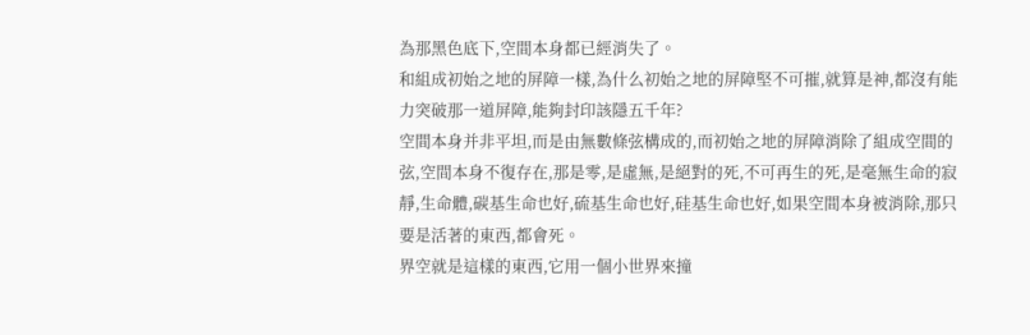為那黑色底下,空間本身都已經消失了。
和組成初始之地的屏障一樣,為什么初始之地的屏障堅不可摧,就算是神,都沒有能力突破那一道屏障,能夠封印該隱五千年?
空間本身并非平坦,而是由無數條弦構成的,而初始之地的屏障消除了組成空間的弦,空間本身不復存在,那是零,是虛無,是絕對的死,不可再生的死,是毫無生命的寂靜,生命體,碳基生命也好,硫基生命也好,硅基生命也好,如果空間本身被消除,那只要是活著的東西,都會死。
界空就是這樣的東西,它用一個小世界來撞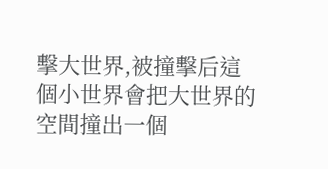擊大世界,被撞擊后這個小世界會把大世界的空間撞出一個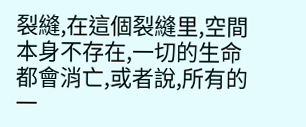裂縫,在這個裂縫里,空間本身不存在,一切的生命都會消亡,或者說,所有的一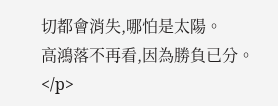切都會消失,哪怕是太陽。
高鴻落不再看,因為勝負已分。</p>